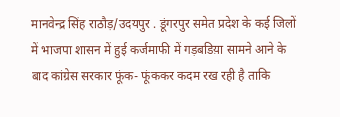मानवेन्द्र सिंह राठौड़/उदयपुर . डूंगरपुर समेत प्रदेश के कई जिलों में भाजपा शासन में हुई कर्जमाफी में गड़बडिय़ा सामने आने के बाद कांग्रेस सरकार फूंक- फूंककर कदम रख रही है ताकि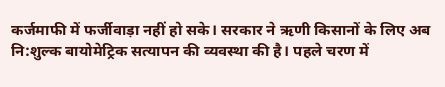कर्जमाफी में फर्जीवाड़ा नहीं हो सके। सरकार ने ऋणी किसानों के लिए अब नि:शुल्क बायोमेट्रिक सत्यापन की व्यवस्था की है। पहले चरण में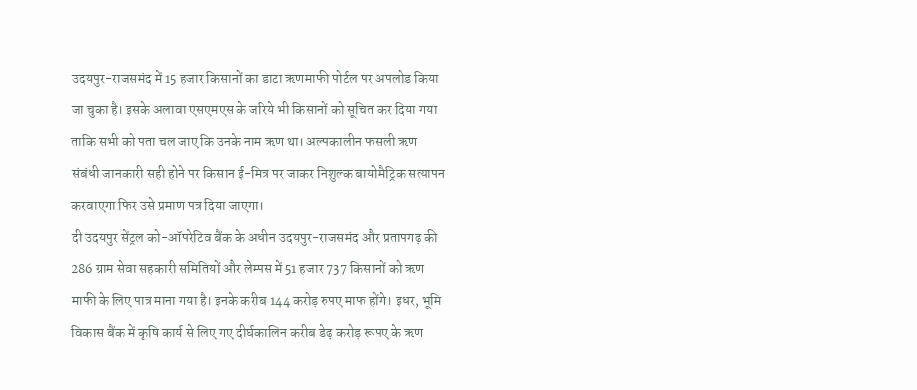उदयपुर-राजसमंद में 15 हजार किसानों का डाटा ऋणमाफी पोर्टल पर अपलोड किया जा चुका है। इसके अलावा एसएमएस के जरिये भी किसानों को सूचित कर दिया गया ताकि सभी को पता चल जाए कि उनके नाम ऋण था। अल्पकालीन फसली ऋण संबंधी जानकारी सही होने पर किसान ई-मित्र पर जाकर निशुल्क बायोमैट्रिक सत्यापन करवाएगा फिर उसे प्रमाण पत्र दिया जाएगा।
दी उदयपुर सेंट्रल को-ऑपरेटिव बैंक के अधीन उदयपुर-राजसमंद और प्रतापगढ़ की 286 ग्राम सेवा सहकारी समितियों और लेम्पस में 51 हजार 737 किसानों को ऋण माफी के लिए पात्र माना गया है। इनके करीब 144 करोड़ रुपए माफ होंगे। इधर, भूमि विकास बैंक में कृषि कार्य से लिए गए दीर्घकालिन करीब डेढ़ करोड़ रूपए के ऋण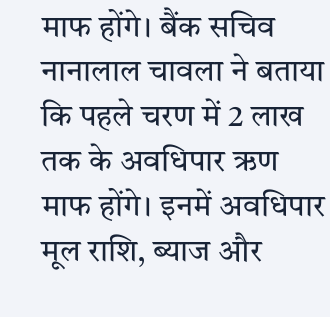माफ होंगे। बैंक सचिव नानालाल चावला ने बताया कि पहले चरण में 2 लाख तक के अवधिपार ऋण माफ होंगे। इनमें अवधिपार मूल राशि, ब्याज और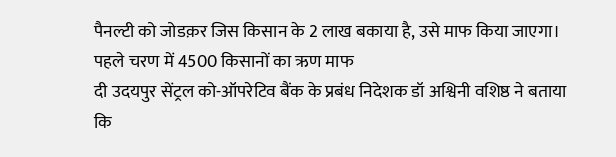पैनल्टी को जोडक़र जिस किसान के 2 लाख बकाया है, उसे माफ किया जाएगा।
पहले चरण में 4500 किसानों का ऋण माफ
दी उदयपुर सेंट्रल को-ऑपरेटिव बैंक के प्रबंध निदेशक डॉ अश्विनी वशिष्ठ ने बताया कि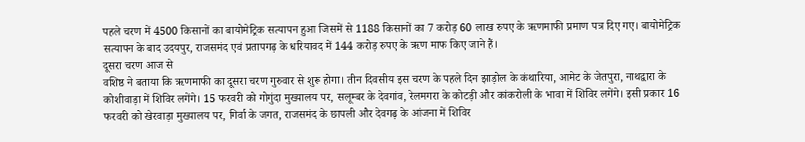पहले चरण में 4500 किसानों का बायोमेट्रिक सत्यापन हुआ जिसमें से 1188 किसानों का 7 करोड़ 60 लाख रुपए के ऋणमाफी प्रमाण पत्र दिए गए। बायोमेट्रिक सत्यापन के बाद उदयपुर, राजसमंद एवं प्रतापगढ़ के धरियावद में 144 करोड़ रुपए के ऋण माफ किए जाने हैं।
दूसरा चरण आज से
वशिष्ठ ने बताया कि ऋणमाफी का दूसरा चरण गुरुवार से शुरू होगा। तीन दिवसीय इस चरण के पहले दिन झाड़ोल के कंथारिया, आमेट के जेतपुरा, नाथद्वारा के कोशीवाड़ा में शिविर लगेंगे। 15 फरवरी को गोगुंदा मुख्यालय पर, सलूम्बर के देवगांव, रेलमगरा के कोटड़ी और कांकरोली के भावा में शिविर लगेंगे। इसी प्रकार 16 फरवरी को खेरवाड़ा मुख्यालय पर, गिर्वा के जगत, राजसमंद के छापली और देवगढ़ के आंजना में शिविर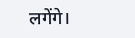लगेंगे।